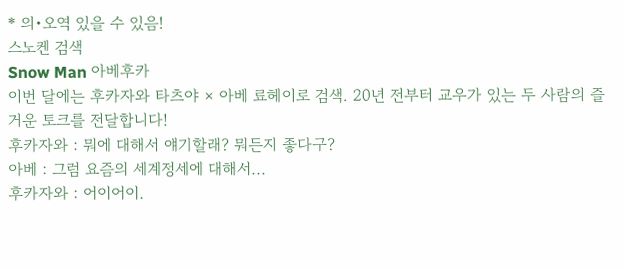* 의•오역 있을 수 있음!
스노켄 검색
Snow Man 아베후카
이번 달에는 후카자와 타츠야 × 아베 료헤이로 검색. 20년 전부터 교우가 있는 두 사람의 즐거운 토크를 전달합니다!
후카자와 : 뭐에 대해서 얘기할래? 뭐든지 좋다구?
아베 : 그럼 요즘의 세계정세에 대해서...
후카자와 : 어이어이.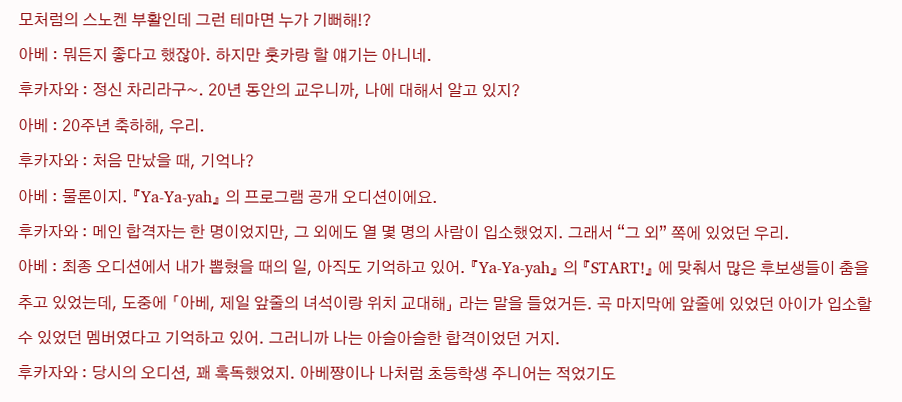모처럼의 스노켄 부활인데 그런 테마면 누가 기뻐해!?
아베 : 뭐든지 좋다고 했잖아. 하지만 훗카랑 할 얘기는 아니네.
후카자와 : 정신 차리라구~. 20년 동안의 교우니까, 나에 대해서 알고 있지?
아베 : 20주년 축하해, 우리.
후카자와 : 처음 만났을 때, 기억나?
아베 : 물론이지. 『Ya-Ya-yah』 의 프로그램 공개 오디션이에요.
후카자와 : 메인 합격자는 한 명이었지만, 그 외에도 열 몇 명의 사람이 입소했었지. 그래서 “그 외” 쪽에 있었던 우리.
아베 : 최종 오디션에서 내가 뽑혔을 때의 일, 아직도 기억하고 있어. 『Ya-Ya-yah』 의 『START!』 에 맞춰서 많은 후보생들이 춤을 추고 있었는데, 도중에 「아베, 제일 앞줄의 녀석이랑 위치 교대해」 라는 말을 들었거든. 곡 마지막에 앞줄에 있었던 아이가 입소할 수 있었던 멤버였다고 기억하고 있어. 그러니까 나는 아슬아슬한 합격이었던 거지.
후카자와 : 당시의 오디션, 꽤 혹독했었지. 아베쨩이나 나처럼 초등학생 주니어는 적었기도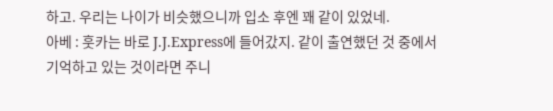하고. 우리는 나이가 비슷했으니까 입소 후엔 꽤 같이 있었네.
아베 : 훗카는 바로 J.J.Express에 들어갔지. 같이 출연했던 것 중에서 기억하고 있는 것이라면 주니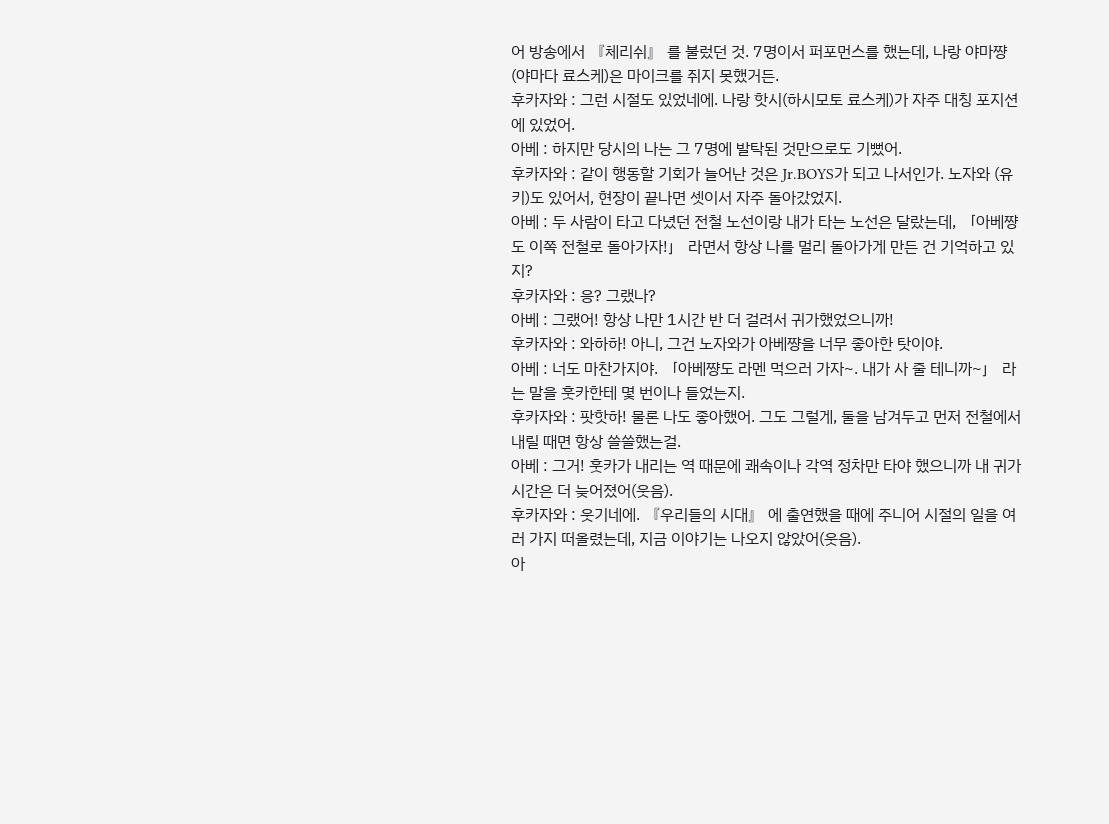어 방송에서 『체리쉬』 를 불렀던 것. 7명이서 퍼포먼스를 했는데, 나랑 야마쨩(야마다 료스케)은 마이크를 쥐지 못했거든.
후카자와 : 그런 시절도 있었네에. 나랑 핫시(하시모토 료스케)가 자주 대칭 포지션에 있었어.
아베 : 하지만 당시의 나는 그 7명에 발탁된 것만으로도 기뻤어.
후카자와 : 같이 행동할 기회가 늘어난 것은 Jr.BOYS가 되고 나서인가. 노자와 (유키)도 있어서, 현장이 끝나면 셋이서 자주 돌아갔었지.
아베 : 두 사람이 타고 다녔던 전철 노선이랑 내가 타는 노선은 달랐는데, 「아베쨩도 이쪽 전철로 돌아가자!」 라면서 항상 나를 멀리 돌아가게 만든 건 기억하고 있지?
후카자와 : 응? 그랬나?
아베 : 그랬어! 항상 나만 1시간 반 더 걸려서 귀가했었으니까!
후카자와 : 와하하! 아니, 그건 노자와가 아베쨩을 너무 좋아한 탓이야.
아베 : 너도 마찬가지야. 「아베쨩도 라멘 먹으러 가자~. 내가 사 줄 테니까~」 라는 말을 훗카한테 몇 번이나 들었는지.
후카자와 : 팟핫하! 물론 나도 좋아했어. 그도 그럴게, 둘을 남겨두고 먼저 전철에서 내릴 때면 항상 쓸쓸했는걸.
아베 : 그거! 훗카가 내리는 역 때문에 쾌속이나 각역 정차만 타야 했으니까 내 귀가 시간은 더 늦어졌어(웃음).
후카자와 : 웃기네에. 『우리들의 시대』 에 출연했을 때에 주니어 시절의 일을 여러 가지 떠올렸는데, 지금 이야기는 나오지 않았어(웃음).
아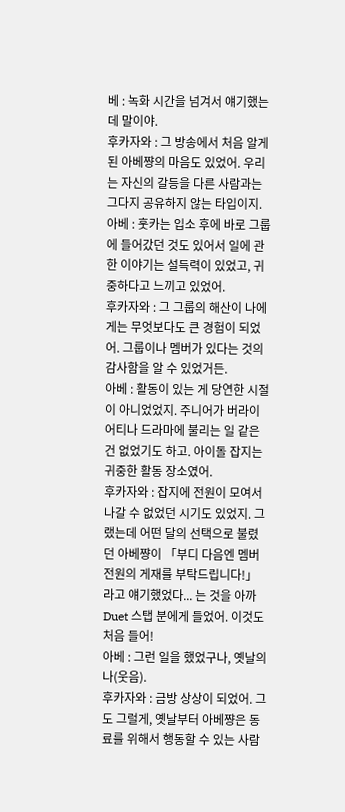베 : 녹화 시간을 넘겨서 얘기했는데 말이야.
후카자와 : 그 방송에서 처음 알게 된 아베쨩의 마음도 있었어. 우리는 자신의 갈등을 다른 사람과는 그다지 공유하지 않는 타입이지.
아베 : 훗카는 입소 후에 바로 그룹에 들어갔던 것도 있어서 일에 관한 이야기는 설득력이 있었고, 귀중하다고 느끼고 있었어.
후카자와 : 그 그룹의 해산이 나에게는 무엇보다도 큰 경험이 되었어. 그룹이나 멤버가 있다는 것의 감사함을 알 수 있었거든.
아베 : 활동이 있는 게 당연한 시절이 아니었었지. 주니어가 버라이어티나 드라마에 불리는 일 같은 건 없었기도 하고. 아이돌 잡지는 귀중한 활동 장소였어.
후카자와 : 잡지에 전원이 모여서 나갈 수 없었던 시기도 있었지. 그랬는데 어떤 달의 선택으로 불렸던 아베쨩이 「부디 다음엔 멤버 전원의 게재를 부탁드립니다!」 라고 얘기했었다... 는 것을 아까 Duet 스탭 분에게 들었어. 이것도 처음 들어!
아베 : 그런 일을 했었구나, 옛날의 나(웃음).
후카자와 : 금방 상상이 되었어. 그도 그럴게, 옛날부터 아베쨩은 동료를 위해서 행동할 수 있는 사람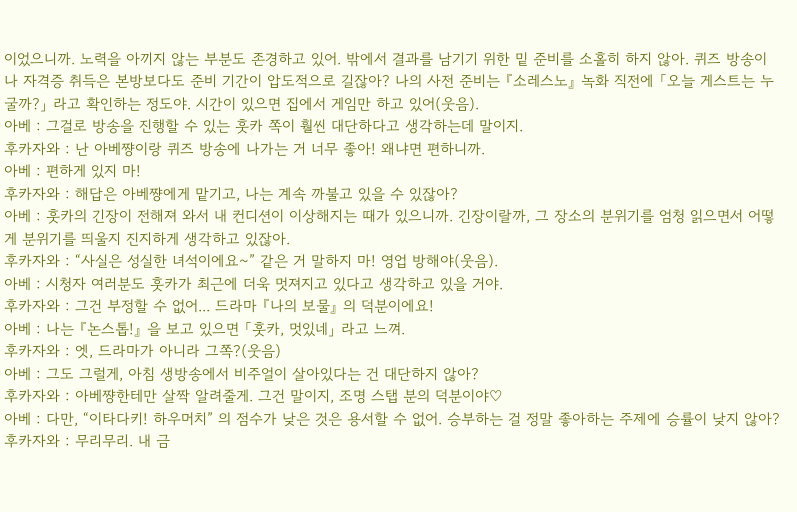이었으니까. 노력을 아끼지 않는 부분도 존경하고 있어. 밖에서 결과를 남기기 위한 밑 준비를 소홀히 하지 않아. 퀴즈 방송이나 자격증 취득은 본방보다도 준비 기간이 압도적으로 길잖아? 나의 사전 준비는 『소레스노』 녹화 직전에 「오늘 게스트는 누굴까?」 라고 확인하는 정도야. 시간이 있으면 집에서 게임만 하고 있어(웃음).
아베 : 그걸로 방송을 진행할 수 있는 훗카 쪽이 훨씬 대단하다고 생각하는데 말이지.
후카자와 : 난 아베쨩이랑 퀴즈 방송에 나가는 거 너무 좋아! 왜냐면 편하니까.
아베 : 편하게 있지 마!
후카자와 : 해답은 아베쨩에게 맡기고, 나는 계속 까불고 있을 수 있잖아?
아베 : 훗카의 긴장이 전해져 와서 내 컨디션이 이상해지는 때가 있으니까. 긴장이랄까, 그 장소의 분위기를 엄청 읽으면서 어떻게 분위기를 띄울지 진지하게 생각하고 있잖아.
후카자와 : “사실은 성실한 녀석이에요~” 같은 거 말하지 마! 영업 방해야(웃음).
아베 : 시청자 여러분도 훗카가 최근에 더욱 멋져지고 있다고 생각하고 있을 거야.
후카자와 : 그건 부정할 수 없어... 드라마 『나의 보물』 의 덕분이에요!
아베 : 나는 『논스톱!』 을 보고 있으면 「훗카, 멋있네」 라고 느껴.
후카자와 : 엣, 드라마가 아니라 그쪽?(웃음)
아베 : 그도 그럴게, 아침 생방송에서 비주얼이 살아있다는 건 대단하지 않아?
후카자와 : 아베쨩한테만 살짝 알려줄게. 그건 말이지, 조명 스탭 분의 덕분이야♡
아베 : 다만, “이타다키! 하우머치” 의 점수가 낮은 것은 용서할 수 없어. 승부하는 걸 정말 좋아하는 주제에 승률이 낮지 않아?
후카자와 : 무리무리. 내 금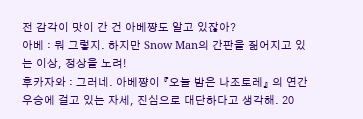전 감각이 맛이 간 건 아베쨩도 알고 있잖아?
아베 : 뭐 그렇지. 하지만 Snow Man의 간판을 짊어지고 있는 이상, 정상을 노려!
후카자와 : 그러네. 아베쨩이 『오늘 밤은 나조토레』 의 연간 우승에 걸고 있는 자세, 진심으로 대단하다고 생각해. 20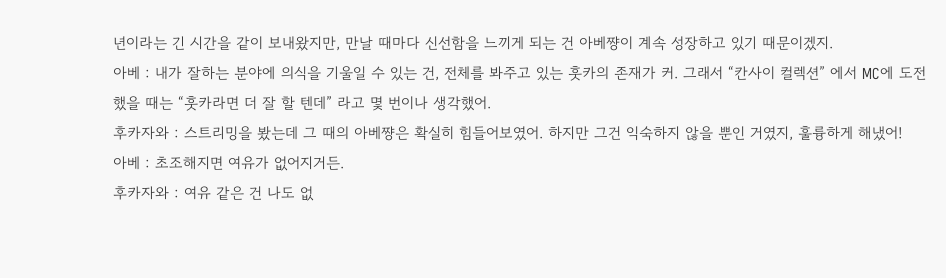년이라는 긴 시간을 같이 보내왔지만, 만날 때마다 신선함을 느끼게 되는 건 아베쨩이 계속 성장하고 있기 때문이겠지.
아베 : 내가 잘하는 분야에 의식을 기울일 수 있는 건, 전체를 봐주고 있는 훗카의 존재가 커. 그래서 “칸사이 컬렉션” 에서 MC에 도전했을 때는 “훗카라면 더 잘 할 텐데” 라고 몇 번이나 생각했어.
후카자와 : 스트리밍을 봤는데 그 때의 아베쨩은 확실히 힘들어보였어. 하지만 그건 익숙하지 않을 뿐인 거였지, 훌륭하게 해냈어!
아베 : 초조해지면 여유가 없어지거든.
후카자와 : 여유 같은 건 나도 없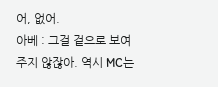어, 없어.
아베 : 그걸 겉으로 보여주지 않잖아. 역시 MC는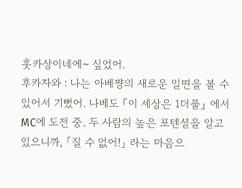훗카상이네에~ 싶었어.
후카자와 : 나는 아베쨩의 새로운 일면을 볼 수 있어서 기뻤어. 나베도 『이 세상은 1더풀』 에서 MC에 도전 중. 두 사람의 높은 포텐셜을 알고 있으니까, 「질 수 없어!」 라는 마음으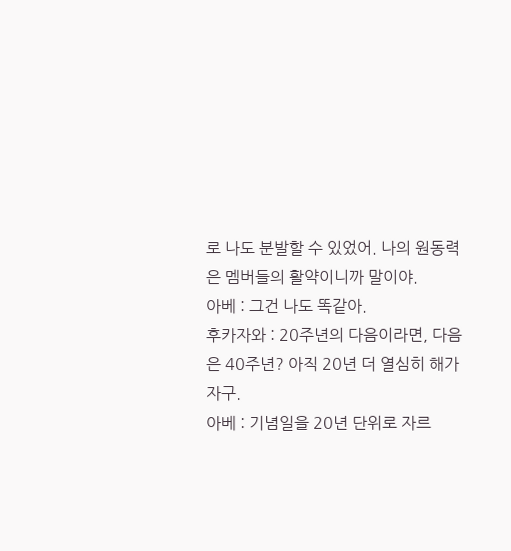로 나도 분발할 수 있었어. 나의 원동력은 멤버들의 활약이니까 말이야.
아베 : 그건 나도 똑같아.
후카자와 : 20주년의 다음이라면, 다음은 40주년? 아직 20년 더 열심히 해가자구.
아베 : 기념일을 20년 단위로 자르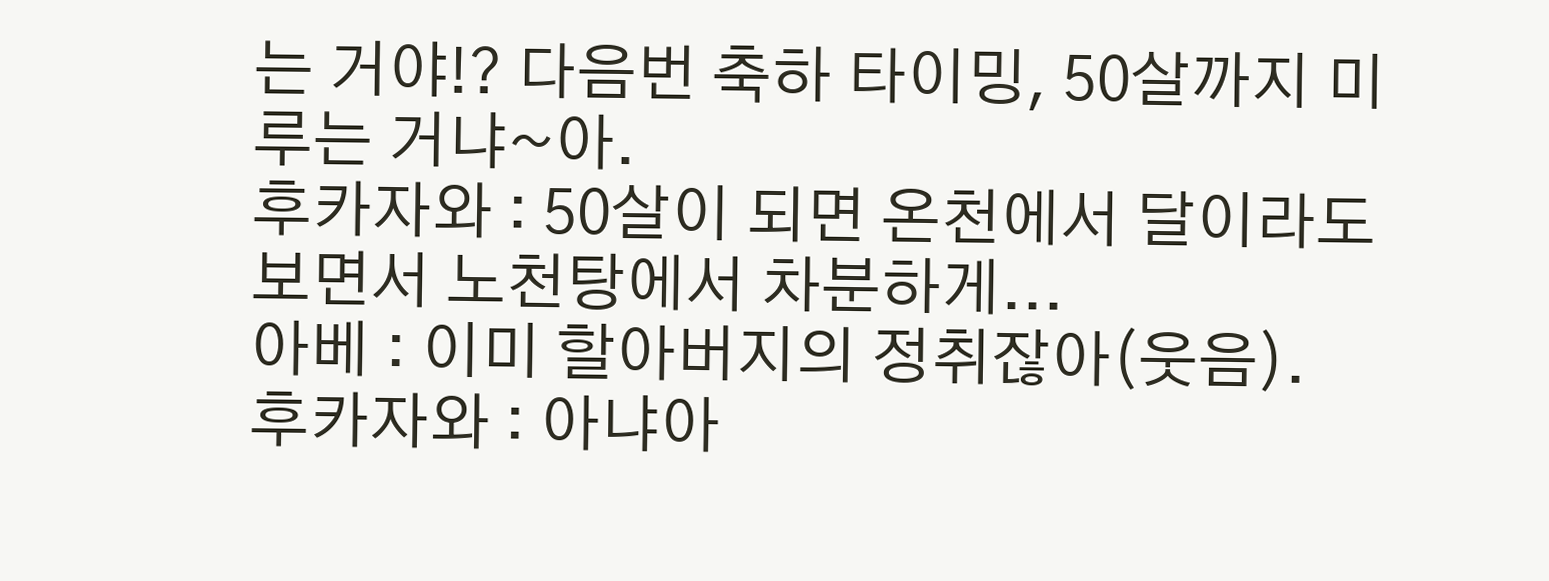는 거야!? 다음번 축하 타이밍, 50살까지 미루는 거냐~아.
후카자와 : 50살이 되면 온천에서 달이라도 보면서 노천탕에서 차분하게...
아베 : 이미 할아버지의 정취잖아(웃음).
후카자와 : 아냐아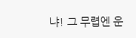냐! 그 무렵엔 운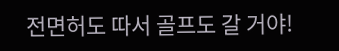전면허도 따서 골프도 갈 거야!